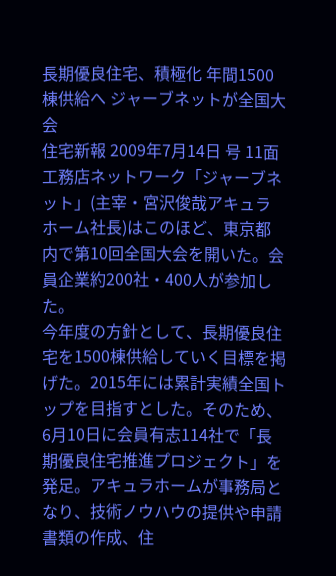長期優良住宅、積極化 年間1500棟供給へ ジャーブネットが全国大会
住宅新報 2009年7月14日 号 11面
工務店ネットワーク「ジャーブネット」(主宰・宮沢俊哉アキュラホーム社長)はこのほど、東京都内で第10回全国大会を開いた。会員企業約200社・400人が参加した。
今年度の方針として、長期優良住宅を1500棟供給していく目標を掲げた。2015年には累計実績全国トップを目指すとした。そのため、6月10日に会員有志114社で「長期優良住宅推進プロジェクト」を発足。アキュラホームが事務局となり、技術ノウハウの提供や申請書類の作成、住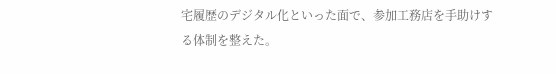宅履歴のデジタル化といった面で、参加工務店を手助けする体制を整えた。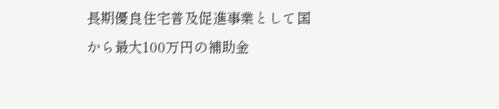長期優良住宅普及促進事業として国から最大100万円の補助金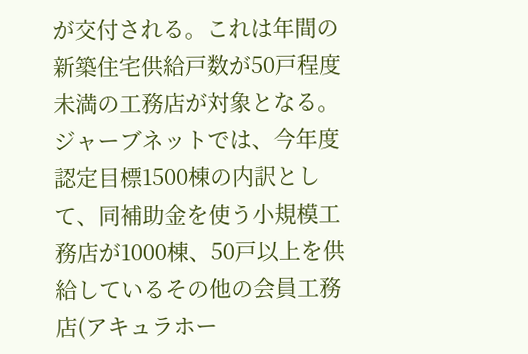が交付される。これは年間の新築住宅供給戸数が50戸程度未満の工務店が対象となる。ジャーブネットでは、今年度認定目標1500棟の内訳として、同補助金を使う小規模工務店が1000棟、50戸以上を供給しているその他の会員工務店(アキュラホー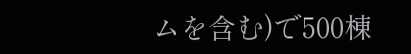ムを含む)で500棟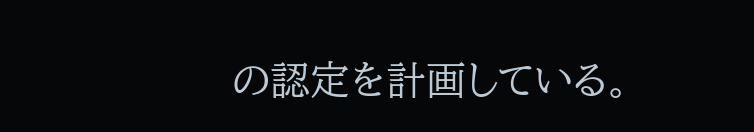の認定を計画している。